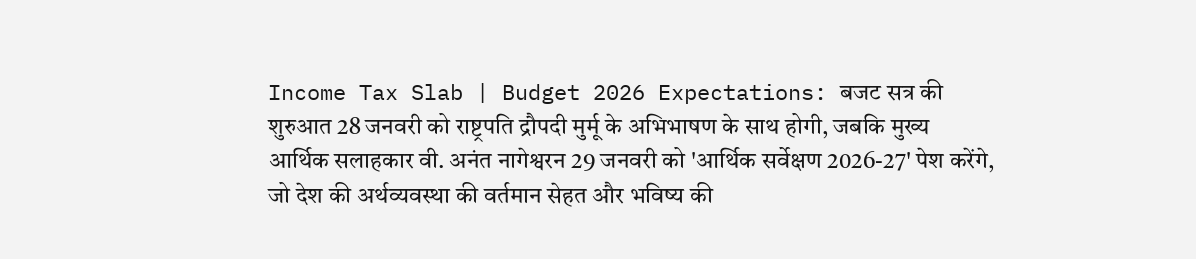Income Tax Slab | Budget 2026 Expectations: बजट सत्र की शुरुआत 28 जनवरी को राष्ट्रपति द्रौपदी मुर्मू के अभिभाषण के साथ होगी, जबकि मुख्य आर्थिक सलाहकार वी. अनंत नागेश्वरन 29 जनवरी को 'आर्थिक सर्वेक्षण 2026-27' पेश करेंगे, जो देश की अर्थव्यवस्था की वर्तमान सेहत और भविष्य की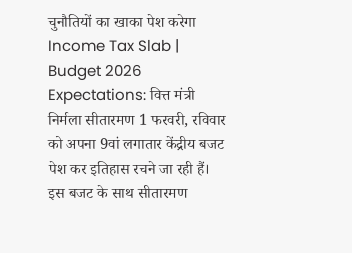चुनौतियों का खाका पेश करेगा
Income Tax Slab | Budget 2026 Expectations: वित्त मंत्री निर्मला सीतारमण 1 फरवरी, रविवार को अपना 9वां लगातार केंद्रीय बजट पेश कर इतिहास रचने जा रही हैं। इस बजट के साथ सीतारमण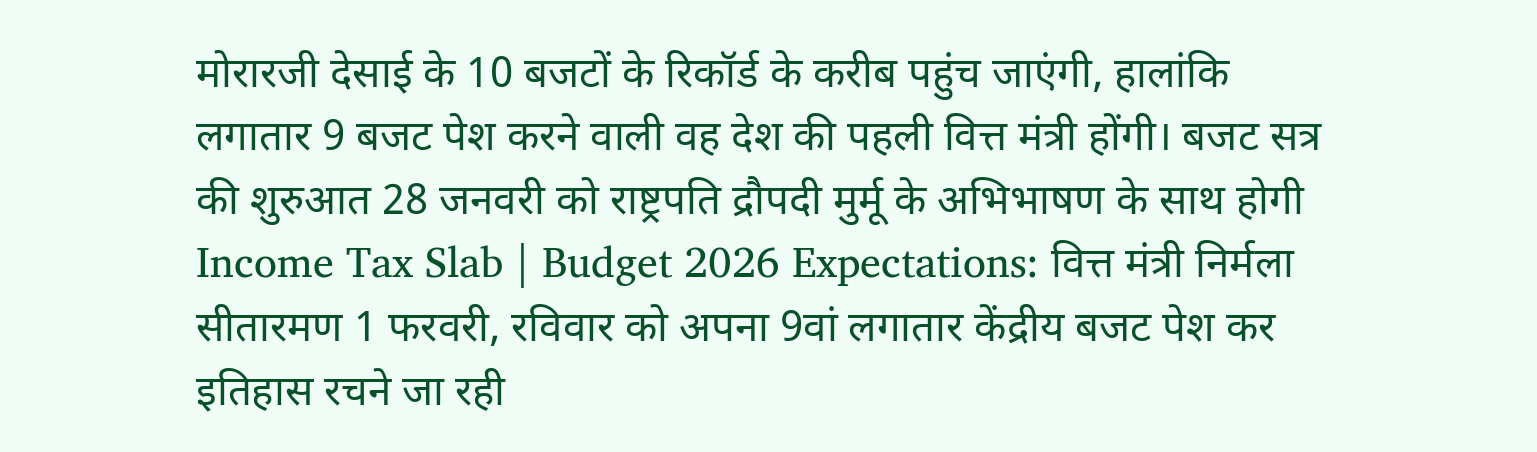मोरारजी देसाई के 10 बजटों के रिकॉर्ड के करीब पहुंच जाएंगी, हालांकि लगातार 9 बजट पेश करने वाली वह देश की पहली वित्त मंत्री होंगी। बजट सत्र की शुरुआत 28 जनवरी को राष्ट्रपति द्रौपदी मुर्मू के अभिभाषण के साथ होगी
Income Tax Slab | Budget 2026 Expectations: वित्त मंत्री निर्मला सीतारमण 1 फरवरी, रविवार को अपना 9वां लगातार केंद्रीय बजट पेश कर इतिहास रचने जा रही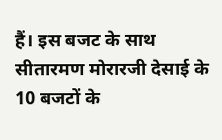हैं। इस बजट के साथ सीतारमण मोरारजी देसाई के 10 बजटों के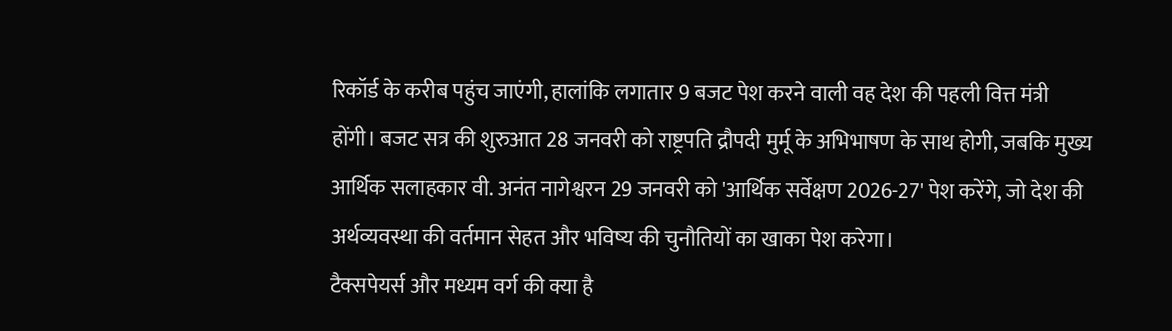रिकॉर्ड के करीब पहुंच जाएंगी, हालांकि लगातार 9 बजट पेश करने वाली वह देश की पहली वित्त मंत्री होंगी। बजट सत्र की शुरुआत 28 जनवरी को राष्ट्रपति द्रौपदी मुर्मू के अभिभाषण के साथ होगी, जबकि मुख्य आर्थिक सलाहकार वी. अनंत नागेश्वरन 29 जनवरी को 'आर्थिक सर्वेक्षण 2026-27' पेश करेंगे, जो देश की अर्थव्यवस्था की वर्तमान सेहत और भविष्य की चुनौतियों का खाका पेश करेगा।
टैक्सपेयर्स और मध्यम वर्ग की क्या है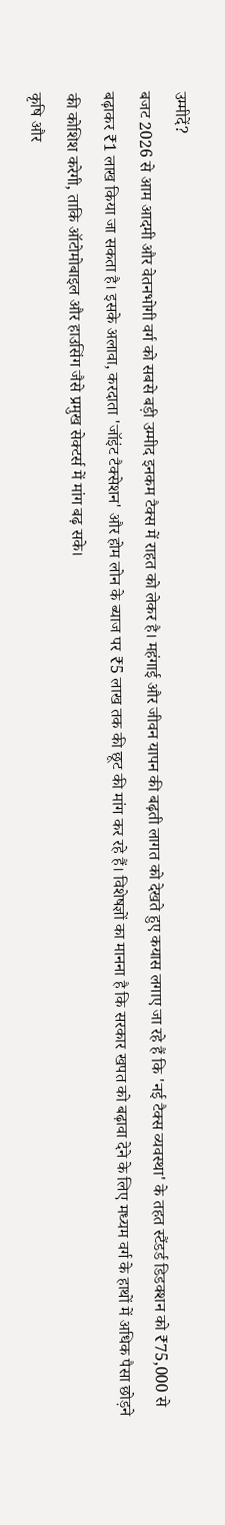उम्मीदें?
बजट 2026 से आम आदमी और वेतनभोगी वर्ग को सबसे बड़ी उम्मीद इनकम टैक्स में राहत को लेकर है। महंगाई और जीवन यापन की बढ़ती लागत को देखते हुए कयास लगाए जा रहे हैं कि 'नई टैक्स व्यवस्था' के तहत स्टैंडर्ड डिडक्शन को ₹75,000 से बढ़ाकर ₹1 लाख किया जा सकता है। इसके अलावा, करदाता 'जॉइंट टैक्सेशन' और होम लोन के ब्याज पर ₹5 लाख तक की छूट की मांग कर रहे हैं। विशेषज्ञों का मानना है कि सरकार खपत को बढ़ावा देने के लिए मध्यम वर्ग के हाथों में अधिक पैसा छोड़ने की कोशिश करेगी, ताकि ऑटोमोबाइल और हाउसिंग जैसे प्रमुख सेक्टर्स में मांग बढ़ सके।
कृषि और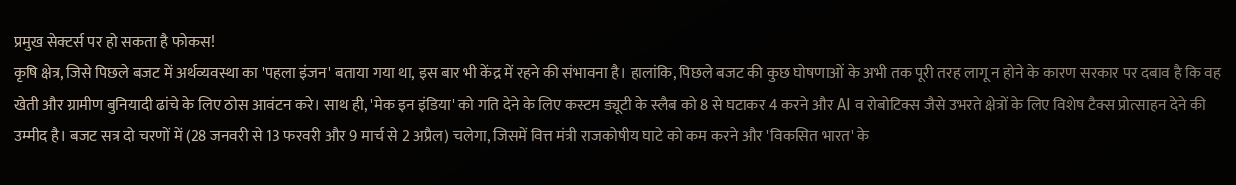प्रमुख सेक्टर्स पर हो सकता है फोकस!
कृषि क्षेत्र, जिसे पिछले बजट में अर्थव्यवस्था का 'पहला इंजन' बताया गया था, इस बार भी केंद्र में रहने की संभावना है। हालांकि, पिछले बजट की कुछ घोषणाओं के अभी तक पूरी तरह लागू न होने के कारण सरकार पर दबाव है कि वह खेती और ग्रामीण बुनियादी ढांचे के लिए ठोस आवंटन करे। साथ ही, 'मेक इन इंडिया' को गति देने के लिए कस्टम ड्यूटी के स्लैब को 8 से घटाकर 4 करने और AI व रोबोटिक्स जैसे उभरते क्षेत्रों के लिए विशेष टैक्स प्रोत्साहन देने की उम्मीद है। बजट सत्र दो चरणों में (28 जनवरी से 13 फरवरी और 9 मार्च से 2 अप्रैल) चलेगा, जिसमें वित्त मंत्री राजकोषीय घाटे को कम करने और 'विकसित भारत' के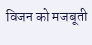विजन को मजबूती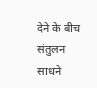देने के बीच संतुलन साधने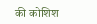की कोशिश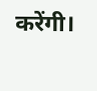करेंगी।